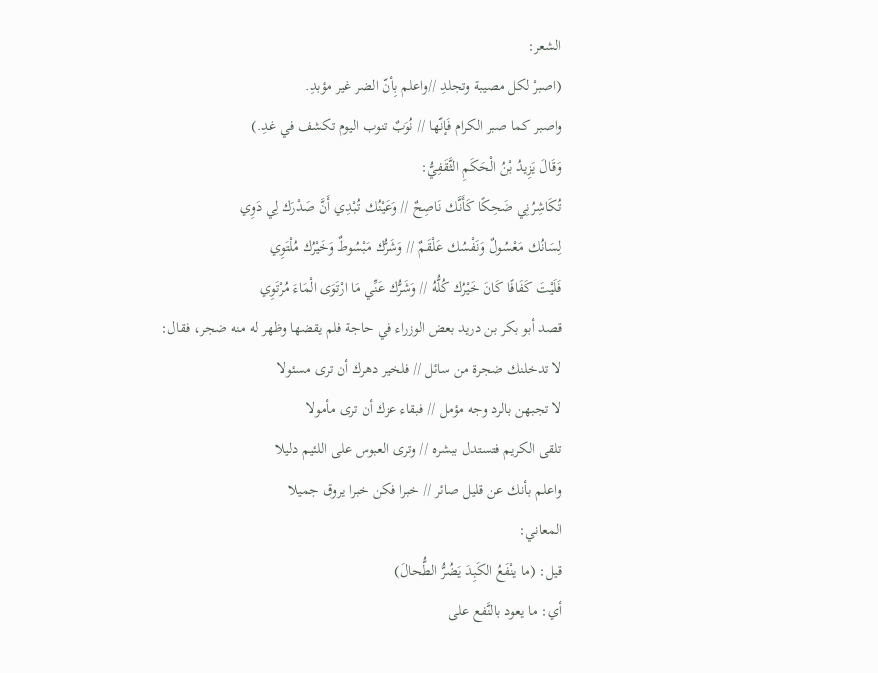الشعر:
(اصبرْ لكل مصيبة وتجلدِ //واعلم بِأنّ الضر غير مؤبدِ.
واصبر كما صبر الكرام فَإنّها // نُوَبٌ تنوب اليوم تكشف في غدِ.)
وَقَالَ يَزِيدُ بْنُ الْحَكَمِ الثَّقَفِيُّ:
تُكَاشِرُنِي ضَحِكًا كَأَنَّك نَاصِحٌ // وَعَيْنُك تُبْدِي أَنَّ صَدْرَك لِي دَوِي
لِسَانُك مَعْسُولٌ وَنَفْسُك عَلْقَمٌ // وَشَرُّك مَبْسُوطٌ وَخَيْرُك مُلْتَوِي
فَلَيْتَ كَفَافًا كَانَ خَيْرُك كُلُّهُ // وَشَرُّك عَنِّي مَا ارْتَوَى الْمَاءَ مُرْتَوِي
قصد أبو بكر بن دريد بعض الوزراء في حاجة فلم يقضها وظهر له منه ضجر، فقال:
لا تدخلنك ضجرة من سائل // فلخير دهرك أن ترى مسئولا
لا تجبهن بالرد وجه مؤمل // فبقاء عزك أن ترى مأمولا
تلقى الكريم فتستدل ببشره // وترى العبوس على اللئيم دليلا
واعلم بأنك عن قليل صائر // خبرا فكن خبرا يروق جميلا
المعاني:
قيل: (ما ينْفَعُ الكَبِدَ يَضُرُّ الطُّحالَ)
أي: ما يعود بالنَّفع على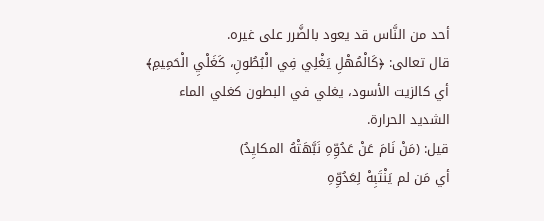أحد من النَّاس قد يعود بالضَّرر على غيره.
قال تعالى: ﴿كَالْمُهْلِ يَغْلِي فِي الْبُطُونِ، كَغَلْيِ الْحَمِيمِ﴾
أي كالزيت الأسود، يغلي في البطون كغلي الماء الشديد الحرارة.
قيل: (مَنْ نَامَ عَنْ عَدُوِّهِ نَبَّهَتْهُ المكايِدُ)
أي مَن لم يَنْتَبِهْ لِعَدُوِّهِ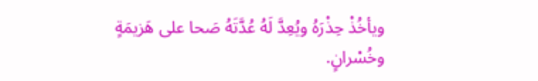ويأخُذْ حِذْرَهُ ويُعِدَّ لَهُ عُدَّتَهُ صَحا على هَزيمَةٍ وخُسْرانٍ.